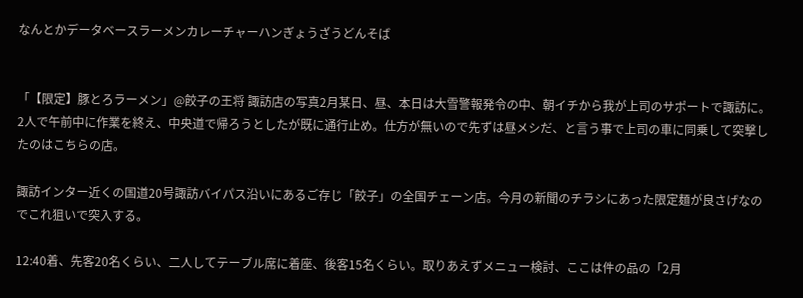なんとかデータベースラーメンカレーチャーハンぎょうざうどんそば


「【限定】豚とろラーメン」@餃子の王将 諏訪店の写真2月某日、昼、本日は大雪警報発令の中、朝イチから我が上司のサポートで諏訪に。2人で午前中に作業を終え、中央道で帰ろうとしたが既に通行止め。仕方が無いので先ずは昼メシだ、と言う事で上司の車に同乗して突撃したのはこちらの店。

諏訪インター近くの国道20号諏訪バイパス沿いにあるご存じ「餃子」の全国チェーン店。今月の新聞のチラシにあった限定麺が良さげなのでこれ狙いで突入する。

12:40着、先客20名くらい、二人してテーブル席に着座、後客15名くらい。取りあえずメニュー検討、ここは件の品の「2月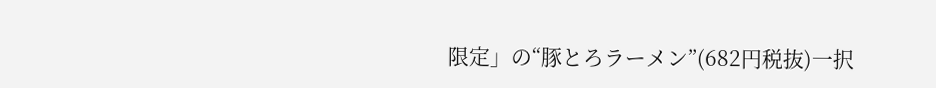限定」の“豚とろラーメン”(682円税抜)一択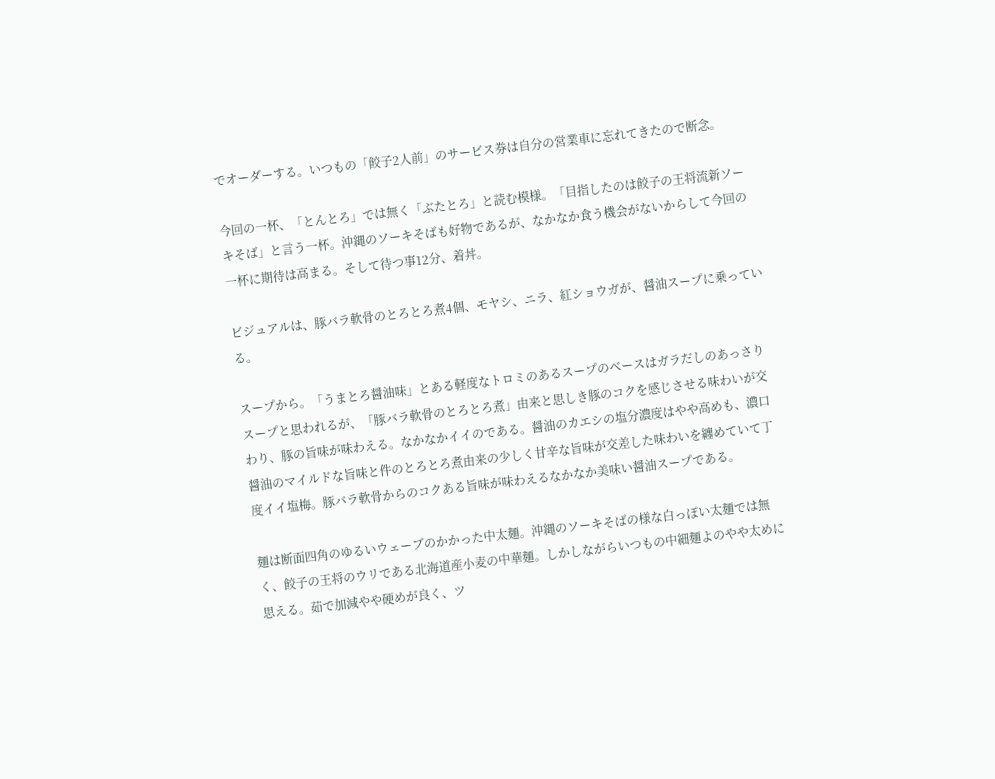でオーダーする。いつもの「餃子2人前」のサービス券は自分の営業車に忘れてきたので断念。

今回の一杯、「とんとろ」では無く「ぶたとろ」と読む模様。「目指したのは餃子の王将流新ソーキそば」と言う一杯。沖縄のソーキそばも好物であるが、なかなか食う機会がないからして今回の一杯に期待は高まる。そして待つ事12分、着丼。

ビジュアルは、豚バラ軟骨のとろとろ煮4個、モヤシ、ニラ、紅ショウガが、醤油スープに乗っている。

スープから。「うまとろ醤油味」とある軽度なトロミのあるスープのベースはガラだしのあっさりスープと思われるが、「豚バラ軟骨のとろとろ煮」由来と思しき豚のコクを感じさせる味わいが交わり、豚の旨味が味わえる。なかなかイイのである。醤油のカエシの塩分濃度はやや高めも、濃口醤油のマイルドな旨味と件のとろとろ煮由来の少しく甘辛な旨味が交差した味わいを纏めていて丁度イイ塩梅。豚バラ軟骨からのコクある旨味が味わえるなかなか美味い醤油スープである。

麺は断面四角のゆるいウェーブのかかった中太麺。沖縄のソーキそばの様な白っぽい太麺では無く、餃子の王将のウリである北海道産小麦の中華麺。しかしながらいつもの中細麺よのやや太めに思える。茹で加減やや硬めが良く、ツ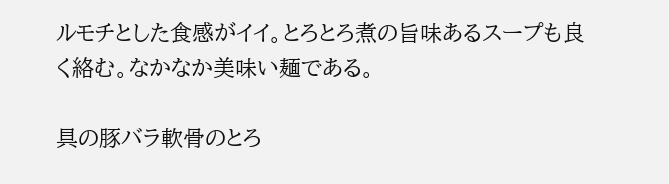ルモチとした食感がイイ。とろとろ煮の旨味あるスープも良く絡む。なかなか美味い麺である。

具の豚バラ軟骨のとろ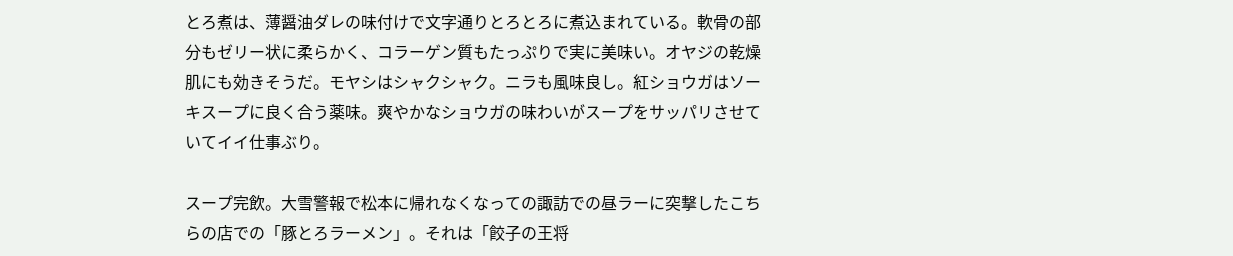とろ煮は、薄醤油ダレの味付けで文字通りとろとろに煮込まれている。軟骨の部分もゼリー状に柔らかく、コラーゲン質もたっぷりで実に美味い。オヤジの乾燥肌にも効きそうだ。モヤシはシャクシャク。ニラも風味良し。紅ショウガはソーキスープに良く合う薬味。爽やかなショウガの味わいがスープをサッパリさせていてイイ仕事ぶり。

スープ完飲。大雪警報で松本に帰れなくなっての諏訪での昼ラーに突撃したこちらの店での「豚とろラーメン」。それは「餃子の王将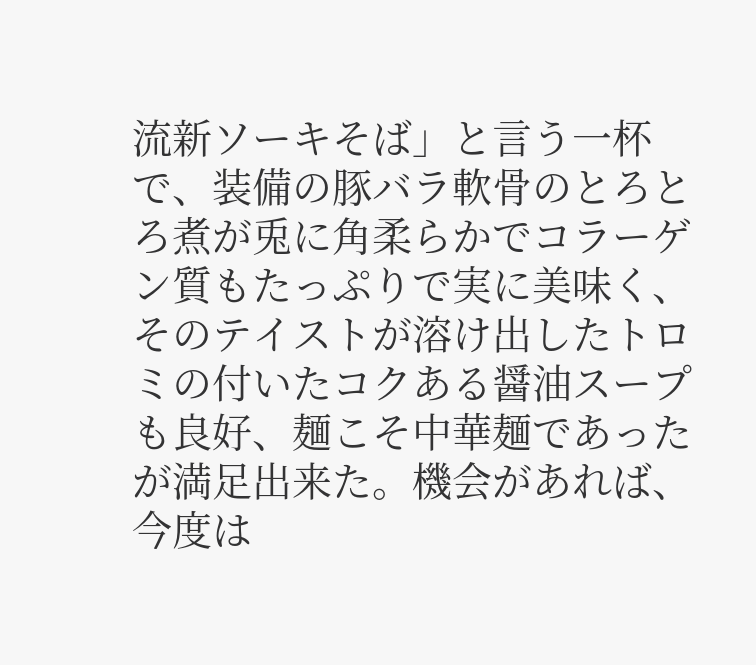流新ソーキそば」と言う一杯で、装備の豚バラ軟骨のとろとろ煮が兎に角柔らかでコラーゲン質もたっぷりで実に美味く、そのテイストが溶け出したトロミの付いたコクある醤油スープも良好、麺こそ中華麺であったが満足出来た。機会があれば、今度は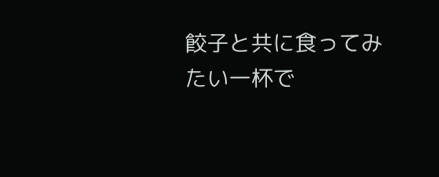餃子と共に食ってみたい一杯で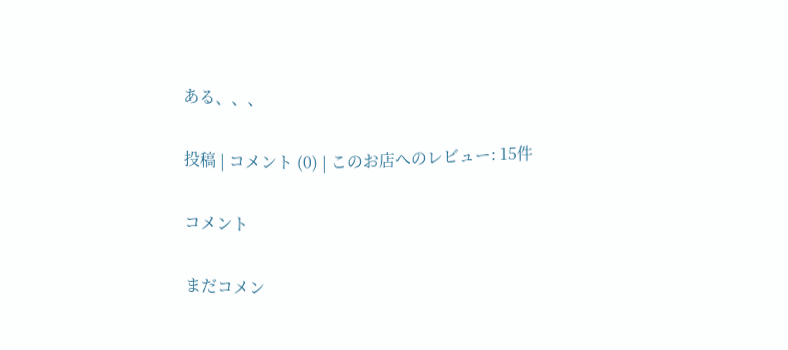ある、、、

投稿 | コメント (0) | このお店へのレビュー: 15件

コメント

まだコメン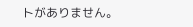トがありません。